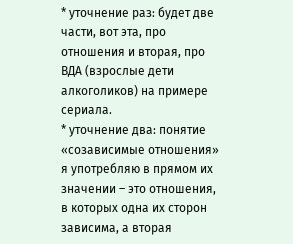* уточнение раз: будет две части, вот эта, про отношения и вторая, про ВДА (взрослые дети алкоголиков) на примере сериала.
* уточнение два: понятие «созависимые отношения» я употребляю в прямом их значении – это отношения, в которых одна их сторон зависима, а вторая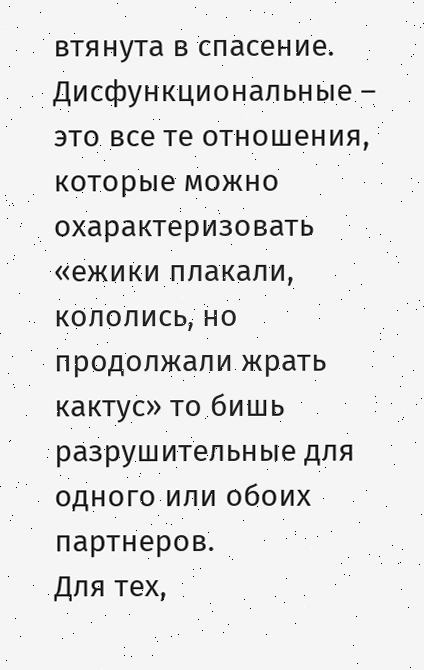втянута в спасение. Дисфункциональные – это все те отношения, которые можно охарактеризовать «ежики плакали, кололись, но продолжали жрать кактус» то бишь разрушительные для одного или обоих партнеров.
Для тех,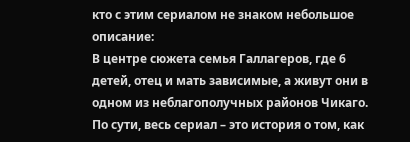кто с этим сериалом не знаком небольшое описание:
В центре сюжета семья Галлагеров, где 6 детей, отец и мать зависимые, а живут они в одном из неблагополучных районов Чикаго. По сути, весь сериал – это история о том, как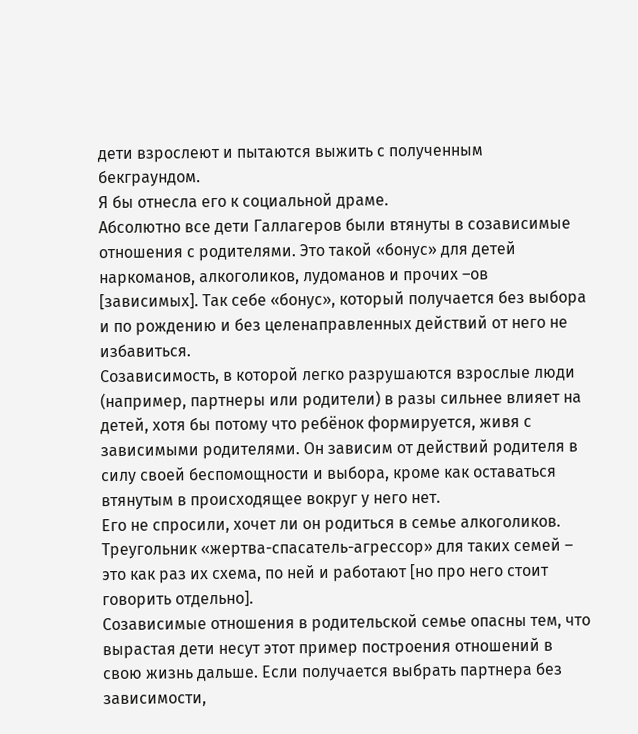дети взрослеют и пытаются выжить с полученным бекграундом.
Я бы отнесла его к социальной драме.
Абсолютно все дети Галлагеров были втянуты в созависимые отношения с родителями. Это такой «бонус» для детей наркоманов, алкоголиков, лудоманов и прочих –ов [зависимых]. Так себе «бонус», который получается без выбора и по рождению и без целенаправленных действий от него не избавиться.
Созависимость, в которой легко разрушаются взрослые люди (например, партнеры или родители) в разы сильнее влияет на детей, хотя бы потому что ребёнок формируется, живя с зависимыми родителями. Он зависим от действий родителя в силу своей беспомощности и выбора, кроме как оставаться втянутым в происходящее вокруг у него нет.
Его не спросили, хочет ли он родиться в семье алкоголиков.
Треугольник «жертва-спасатель-агрессор» для таких семей – это как раз их схема, по ней и работают [но про него стоит говорить отдельно].
Созависимые отношения в родительской семье опасны тем, что вырастая дети несут этот пример построения отношений в свою жизнь дальше. Если получается выбрать партнера без зависимости,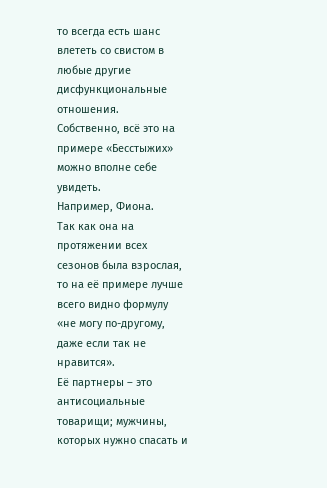то всегда есть шанс влететь со свистом в любые другие дисфункциональные отношения.
Собственно, всё это на примере «Бесстыжих» можно вполне себе увидеть.
Например, Фиона.
Так как она на протяжении всех сезонов была взрослая, то на её примере лучше всего видно формулу «не могу по-другому, даже если так не нравится».
Её партнеры – это антисоциальные товарищи; мужчины, которых нужно спасать и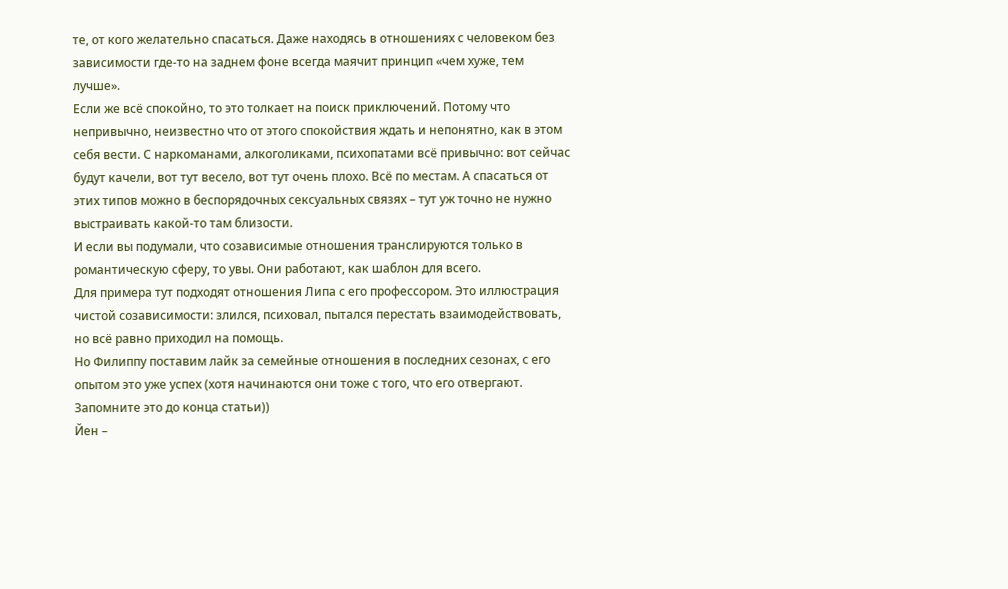те, от кого желательно спасаться. Даже находясь в отношениях с человеком без зависимости где-то на заднем фоне всегда маячит принцип «чем хуже, тем лучше».
Если же всё спокойно, то это толкает на поиск приключений. Потому что непривычно, неизвестно что от этого спокойствия ждать и непонятно, как в этом себя вести. С наркоманами, алкоголиками, психопатами всё привычно: вот сейчас будут качели, вот тут весело, вот тут очень плохо. Всё по местам. А спасаться от этих типов можно в беспорядочных сексуальных связях – тут уж точно не нужно выстраивать какой-то там близости.
И если вы подумали, что созависимые отношения транслируются только в романтическую сферу, то увы. Они работают, как шаблон для всего.
Для примера тут подходят отношения Липа с его профессором. Это иллюстрация чистой созависимости: злился, психовал, пытался перестать взаимодействовать, но всё равно приходил на помощь.
Но Филиппу поставим лайк за семейные отношения в последних сезонах, с его опытом это уже успех (хотя начинаются они тоже с того, что его отвергают. Запомните это до конца статьи))
Йен –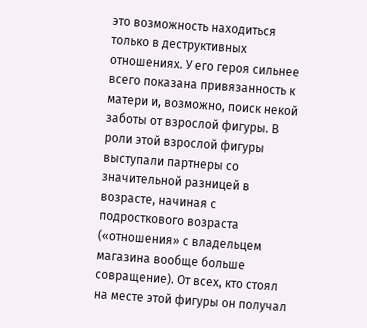это возможность находиться только в деструктивных отношениях. У его героя сильнее всего показана привязанность к матери и, возможно, поиск некой заботы от взрослой фигуры. В роли этой взрослой фигуры выступали партнеры со значительной разницей в возрасте, начиная с подросткового возраста («отношения» с владельцем магазина вообще больше совращение). От всех, кто стоял на месте этой фигуры он получал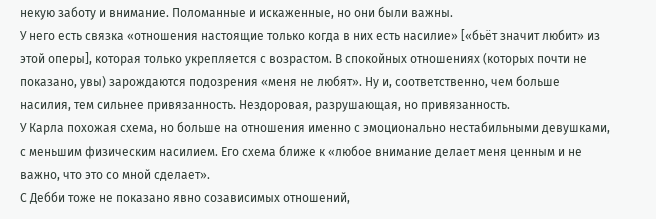некую заботу и внимание. Поломанные и искаженные, но они были важны.
У него есть связка «отношения настоящие только когда в них есть насилие» [«бьёт значит любит» из этой оперы], которая только укрепляется с возрастом. В спокойных отношениях (которых почти не показано, увы) зарождаются подозрения «меня не любят». Ну и, соответственно, чем больше насилия, тем сильнее привязанность. Нездоровая, разрушающая, но привязанность.
У Карла похожая схема, но больше на отношения именно с эмоционально нестабильными девушками, с меньшим физическим насилием. Его схема ближе к «любое внимание делает меня ценным и не важно, что это со мной сделает».
С Дебби тоже не показано явно созависимых отношений,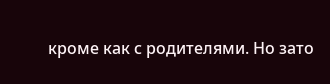кроме как с родителями. Но зато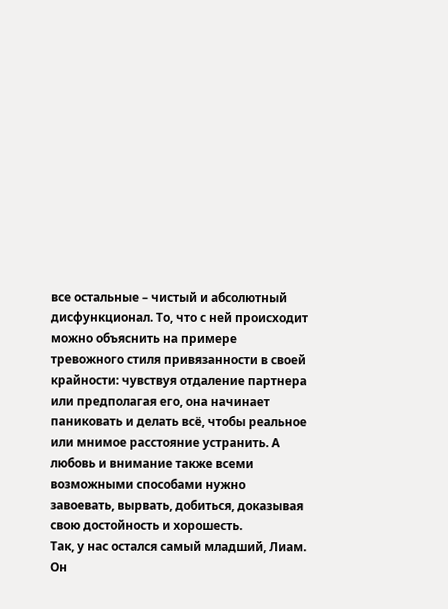все остальные – чистый и абсолютный дисфункционал. То, что с ней происходит можно объяснить на примере тревожного стиля привязанности в своей крайности: чувствуя отдаление партнера или предполагая его, она начинает паниковать и делать всё, чтобы реальное или мнимое расстояние устранить. А любовь и внимание также всеми возможными способами нужно завоевать, вырвать, добиться, доказывая свою достойность и хорошесть.
Так, у нас остался самый младший, Лиам. Он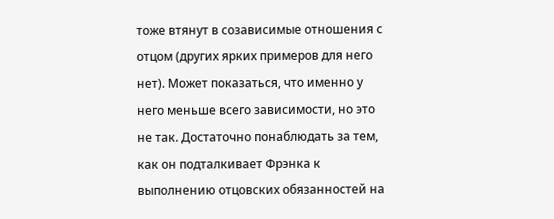тоже втянут в созависимые отношения с отцом (других ярких примеров для него нет). Может показаться, что именно у него меньше всего зависимости, но это не так. Достаточно понаблюдать за тем, как он подталкивает Фрэнка к выполнению отцовских обязанностей на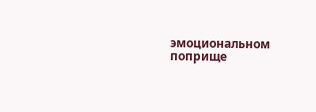эмоциональном поприще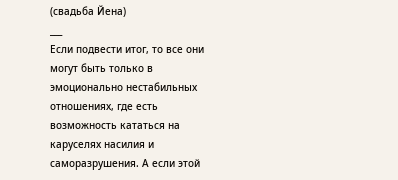(свадьба Йена)
___
Если подвести итог, то все они могут быть только в эмоционально нестабильных отношениях, где есть возможность кататься на каруселях насилия и саморазрушения. А если этой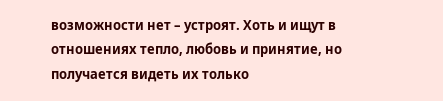возможности нет – устроят. Хоть и ищут в отношениях тепло, любовь и принятие, но получается видеть их только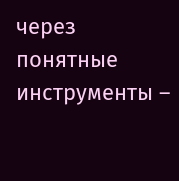через понятные инструменты –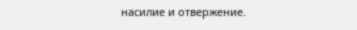насилие и отвержение.